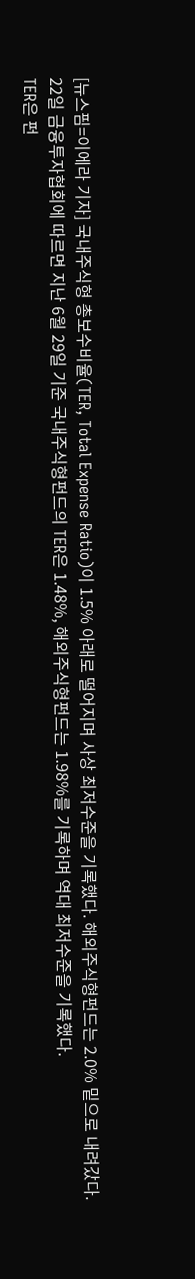[뉴스핌=이에라 기자] 국내주식형 총보수비율(TER, Total Expense Ratio)이 1.5% 아래로 떨어지며 사상 최저수준을 기록했다. 해외주식형펀드는 2.0% 밑으로 내려갔다.
22일 금융투자협회에 따르면 지난 6월 29일 기준 국내주식형펀드의 TER은 1.48%, 해외주식형펀드는 1.98%를 기록하며 역대 최저수준을 기록했다.
TER은 펀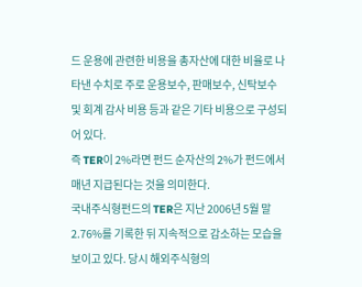드 운용에 관련한 비용을 총자산에 대한 비율로 나타낸 수치로 주로 운용보수, 판매보수, 신탁보수 및 회계 감사 비용 등과 같은 기타 비용으로 구성되어 있다.
즉 TER이 2%라면 펀드 순자산의 2%가 펀드에서 매년 지급된다는 것을 의미한다.
국내주식형펀드의 TER은 지난 2006년 5월 말 2.76%를 기록한 뒤 지속적으로 감소하는 모습을 보이고 있다. 당시 해외주식형의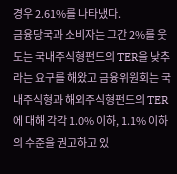경우 2.61%를 나타냈다.
금융당국과 소비자는 그간 2%를 웃도는 국내주식형펀드의 TER을 낮추라는 요구를 해왔고 금융위원회는 국내주식형과 해외주식형펀드의 TER에 대해 각각 1.0% 이하, 1.1% 이하의 수준을 권고하고 있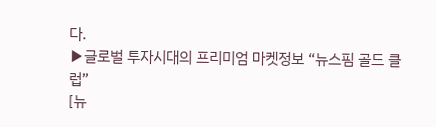다.
▶글로벌 투자시대의 프리미엄 마켓정보 “뉴스핌 골드 클럽”
[뉴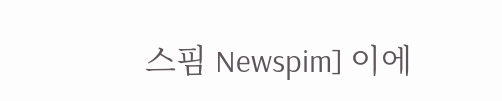스핌 Newspim] 이에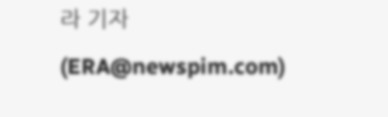라 기자 (ERA@newspim.com)